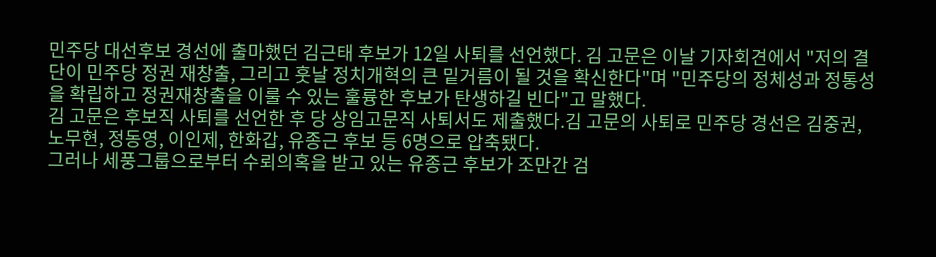민주당 대선후보 경선에 출마했던 김근태 후보가 12일 사퇴를 선언했다. 김 고문은 이날 기자회견에서 "저의 결단이 민주당 정권 재창출, 그리고 훗날 정치개혁의 큰 밑거름이 될 것을 확신한다"며 "민주당의 정체성과 정통성을 확립하고 정권재창출을 이룰 수 있는 훌륭한 후보가 탄생하길 빈다"고 말했다.
김 고문은 후보직 사퇴를 선언한 후 당 상임고문직 사퇴서도 제출했다.김 고문의 사퇴로 민주당 경선은 김중권, 노무현, 정동영, 이인제, 한화갑, 유종근 후보 등 6명으로 압축됐다.
그러나 세풍그룹으로부터 수뢰의혹을 받고 있는 유종근 후보가 조만간 검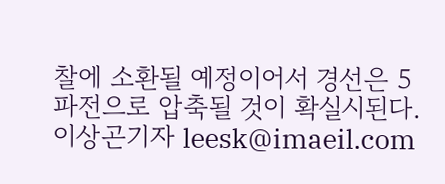찰에 소환될 예정이어서 경선은 5파전으로 압축될 것이 확실시된다.
이상곤기자 leesk@imaeil.com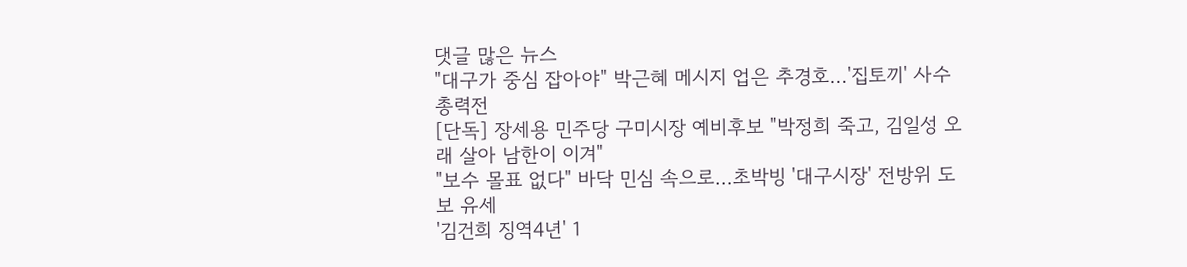댓글 많은 뉴스
"대구가 중심 잡아야" 박근혜 메시지 업은 추경호…'집토끼' 사수 총력전
[단독] 장세용 민주당 구미시장 예비후보 "박정희 죽고, 김일성 오래 살아 남한이 이겨"
"보수 몰표 없다" 바닥 민심 속으로…초박빙 '대구시장' 전방위 도보 유세
'김건희 징역4년' 1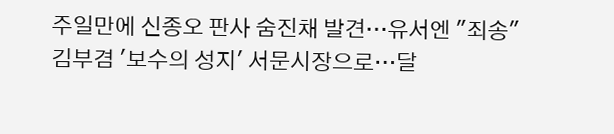주일만에 신종오 판사 숨진채 발견…유서엔 "죄송"
김부겸 '보수의 성지' 서문시장으로…달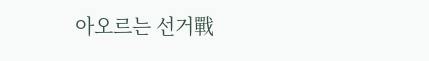아오르는 선거戰